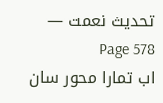تحدیث نعمت — Page 578
اب تمارا محور سان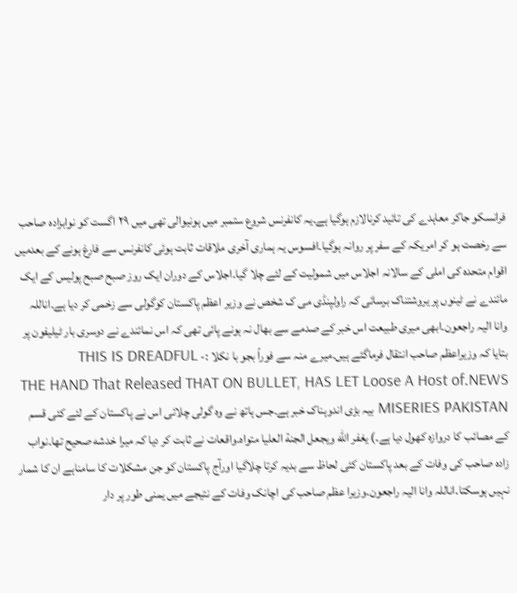فرانسکو جاکر معاہدے کی تائید کرنالازم ہوگیا ہے۔یہ کانفرنس شروع ستمبر میں ہونیوالی تھی میں ۲۹ اگست کو نوابزادہ صاحب سے رخصت ہو کر امریکہ کے سفر پر روانہ ہوگیا۔افسوس یہ ہماری آخری ملاقات ثابت ہوئی کانفرنس سے فارغ ہونے کے بعدمیں اقوام متحدہ کی املی کے سالانہ اجلاس میں شمولیت کے لئے چلا گیا۔اجلاس کے دوران ایک روز صبح صبح پولیس کے ایک مائندے نے ٹینوں پر یروشتناک برسائی کہ راولپنڈی می ک شخص نے وزیر اعظم پاکستان کوگولی سے زخمی کر دیا ہے۔اناللہ وانا الیہ راجعون۔ابھی میری طبیعت اس خبر کے صدمے سے بھال نہ ہونے پائی تھی کہ اس نمائندے نے دوسری بار ٹیلیفون پر بتایا کہ وزیراعظم صاحب انتقال فرماگئے ہیں۔میرے منہ سے فوراً بجو با نکلا :- THIS IS DREADFUL NEWS۔THE HAND That Released THAT ON BULLET, HAS LET Loose A Host of MISERIES PAKISTAN بیہ بڑی اندوہناک خبر ہے۔جس ہاتھ نے وہ گولی چلائی اس نے پاکستان کے لئے کئی قسم کے مصائب کا دروازہ کھول دیا ہے۔) يغفر الله ويجعل الجنة العليا متواہ۔واقعات نے ثابت کر دیا کہ میرا خدشه صحیح تھا۔نواب زادہ صاحب کی وفات کے بعد پاکستان کئی لحاظ سے بدیہ کرتا چلاگیا اورآج پاکستان کو جن مشکلات کا سامناہے ان کا شمار نہیں ہوسکتا۔اناللہ وانا الیہ راجعون۔وزیرا عظم صاحب کی اچانک وفات کے نتیجے میں یمنی طور پر دار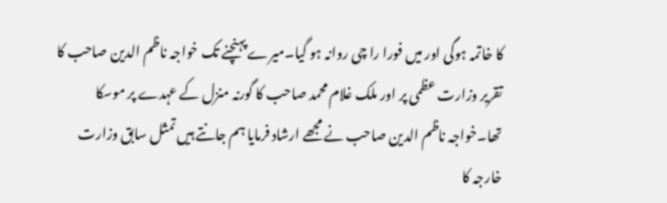کا خاتمہ ہوگی اور میں فورا را چی روانہ ہو گیا۔میرے پہنچنے تک خواجہ ناظم الدین صاحب کا تقریر وزارت عظمی پر اور ملک غلام محمد صاحب کا گورنہ منزل کے عہدے پر موسکا تھا۔خواجہ ناظم الدین صاحب نے مجھے ارشاد فرمایا ہم جانتے ہیں تمثل سابق وزارت خارجہ کا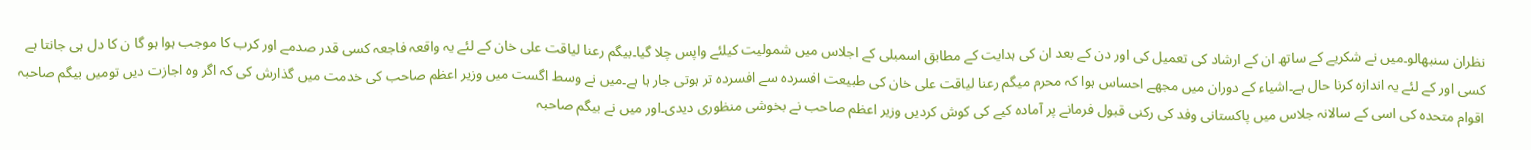نظران سنبھالو۔میں نے شکریے کے ساتھ ان کے ارشاد کی تعمیل کی اور دن کے بعد ان کی ہدایت کے مطابق اسمبلی کے اجلاس میں شمولیت کیلئے واپس چلا گیا۔بیگم رعنا لیاقت علی خان کے لئے یہ واقعہ فاجعہ کسی قدر صدمے اور کرب کا موجب ہوا ہو گا ن کا دل ہی جانتا ہے کسی اور کے لئے یہ اندازہ کرنا حال ہے۔اشیاء کے دوران میں مجھے احساس ہوا کہ محرم میگم رعنا لیاقت علی خان کی طبیعت افسردہ سے افسردہ تر ہوتی جار ہا ہے۔میں نے وسط اگست میں وزیر اعظم صاحب کی خدمت میں گذارش کی کہ اگر وہ اجازت دیں تومیں بیگم صاحبہ اقوام متحدہ کی اسی کے سالانہ جلاس میں پاکستانی وفد کی رکنی قبول فرمانے پر آمادہ کیے کی کوش کردیں وزیر اعظم صاحب نے بخوشی منظوری دیدی۔اور میں نے بیگم صاحبہ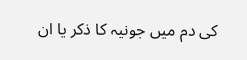کی دم میں جونیہ کا ذکر یا ان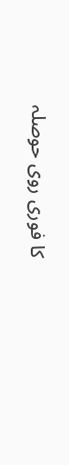کا فوری روی حوصلہ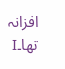افزانہ تھا۔I